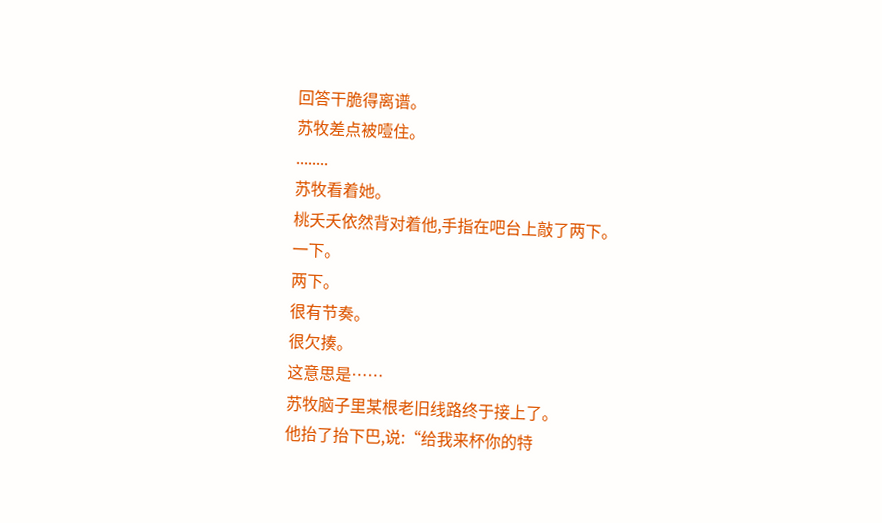回答干脆得离谱。
苏牧差点被噎住。
........
苏牧看着她。
桃夭夭依然背对着他,手指在吧台上敲了两下。
一下。
两下。
很有节奏。
很欠揍。
这意思是……
苏牧脑子里某根老旧线路终于接上了。
他抬了抬下巴,说:“给我来杯你的特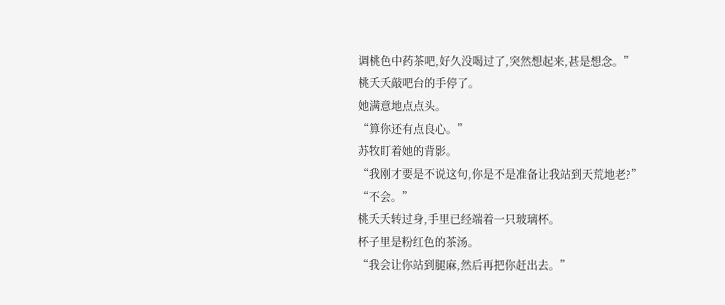调桃色中药茶吧,好久没喝过了,突然想起来,甚是想念。”
桃夭夭敲吧台的手停了。
她满意地点点头。
“算你还有点良心。”
苏牧盯着她的背影。
“我刚才要是不说这句,你是不是准备让我站到天荒地老?”
“不会。”
桃夭夭转过身,手里已经端着一只玻璃杯。
杯子里是粉红色的茶汤。
“我会让你站到腿麻,然后再把你赶出去。”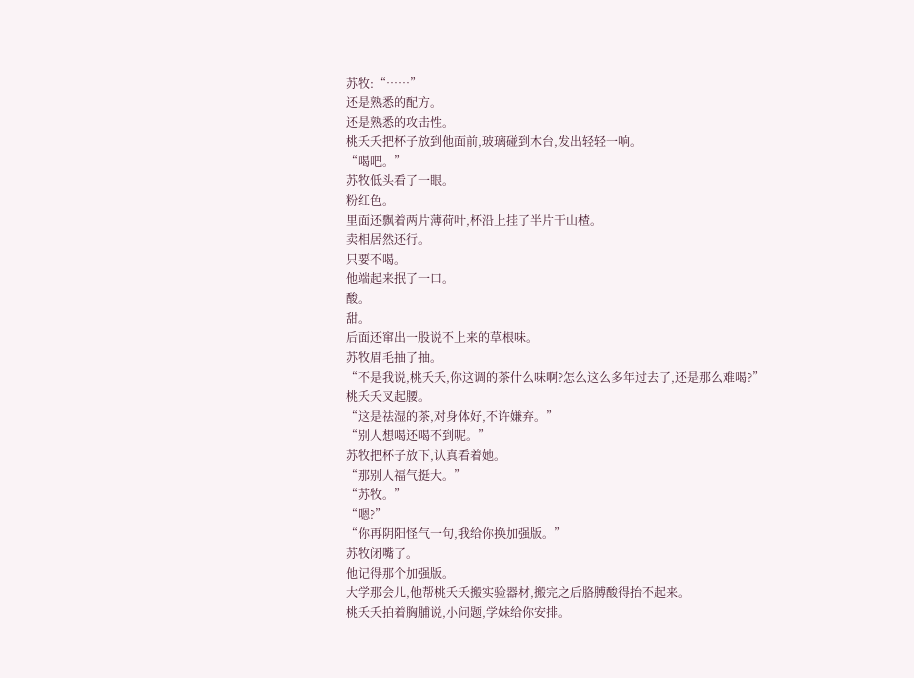苏牧:“……”
还是熟悉的配方。
还是熟悉的攻击性。
桃夭夭把杯子放到他面前,玻璃碰到木台,发出轻轻一响。
“喝吧。”
苏牧低头看了一眼。
粉红色。
里面还飘着两片薄荷叶,杯沿上挂了半片干山楂。
卖相居然还行。
只要不喝。
他端起来抿了一口。
酸。
甜。
后面还窜出一股说不上来的草根味。
苏牧眉毛抽了抽。
“不是我说,桃夭夭,你这调的茶什么味啊?怎么这么多年过去了,还是那么难喝?”
桃夭夭叉起腰。
“这是祛湿的茶,对身体好,不许嫌弃。”
“别人想喝还喝不到呢。”
苏牧把杯子放下,认真看着她。
“那别人福气挺大。”
“苏牧。”
“嗯?”
“你再阴阳怪气一句,我给你换加强版。”
苏牧闭嘴了。
他记得那个加强版。
大学那会儿,他帮桃夭夭搬实验器材,搬完之后胳膊酸得抬不起来。
桃夭夭拍着胸脯说,小问题,学妹给你安排。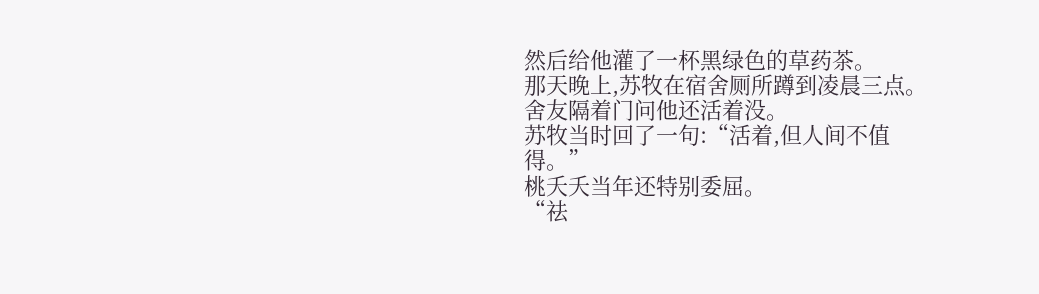然后给他灌了一杯黑绿色的草药茶。
那天晚上,苏牧在宿舍厕所蹲到凌晨三点。
舍友隔着门问他还活着没。
苏牧当时回了一句:“活着,但人间不值得。”
桃夭夭当年还特别委屈。
“祛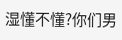湿懂不懂?你们男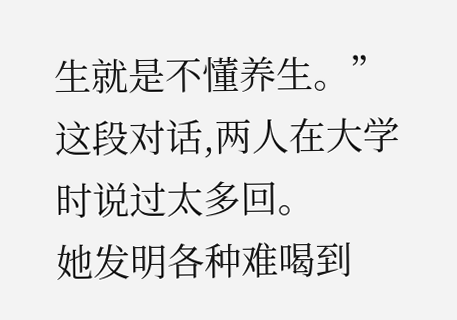生就是不懂养生。”
这段对话,两人在大学时说过太多回。
她发明各种难喝到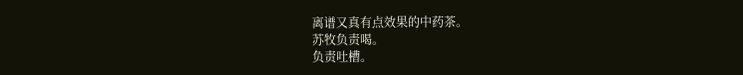离谱又真有点效果的中药茶。
苏牧负责喝。
负责吐槽。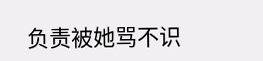负责被她骂不识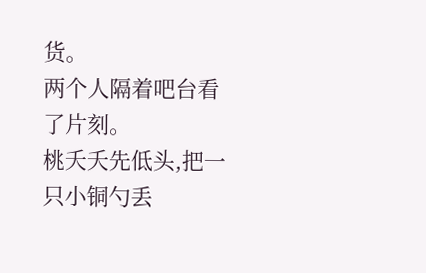货。
两个人隔着吧台看了片刻。
桃夭夭先低头,把一只小铜勺丢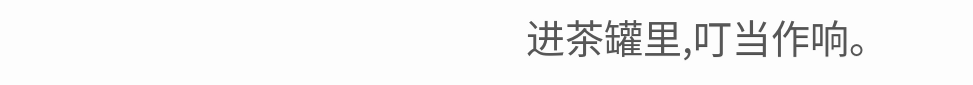进茶罐里,叮当作响。